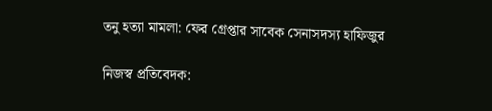তনু হত্যা মামলা: ফের গ্রেপ্তার সাবেক সেনাসদস্য হাফিজুর

নিজস্ব প্রতিবেদক: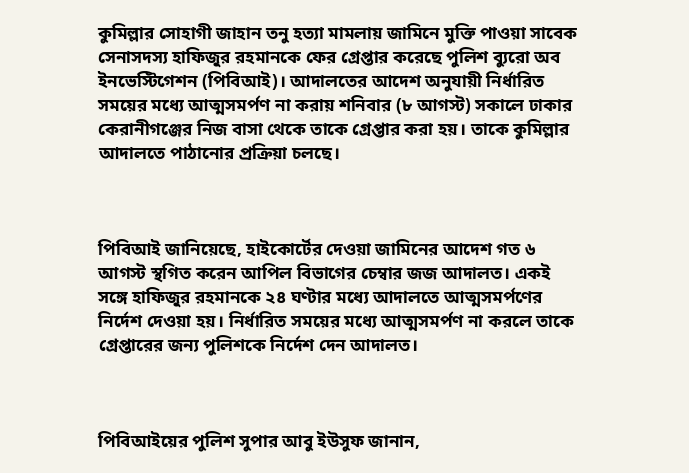কুমিল্লার সোহাগী জাহান তনু হত্যা মামলায় জামিনে মুক্তি পাওয়া সাবেক সেনাসদস্য হাফিজুর রহমানকে ফের গ্রেপ্তার করেছে পুলিশ ব্যুরো অব ইনভেস্টিগেশন (পিবিআই)। আদালতের আদেশ অনুযায়ী নির্ধারিত সময়ের মধ্যে আত্মসমর্পণ না করায় শনিবার (৮ আগস্ট) সকালে ঢাকার কেরানীগঞ্জের নিজ বাসা থেকে তাকে গ্রেপ্তার করা হয়। তাকে কুমিল্লার আদালতে পাঠানোর প্রক্রিয়া চলছে।



পিবিআই জানিয়েছে, হাইকোর্টের দেওয়া জামিনের আদেশ গত ৬ আগস্ট স্থগিত করেন আপিল বিভাগের চেম্বার জজ আদালত। একই সঙ্গে হাফিজুর রহমানকে ২৪ ঘণ্টার মধ্যে আদালতে আত্মসমর্পণের নির্দেশ দেওয়া হয়। নির্ধারিত সময়ের মধ্যে আত্মসমর্পণ না করলে তাকে গ্রেপ্তারের জন্য পুলিশকে নির্দেশ দেন আদালত।



পিবিআইয়ের পুলিশ সুপার আবু ইউসুফ জানান,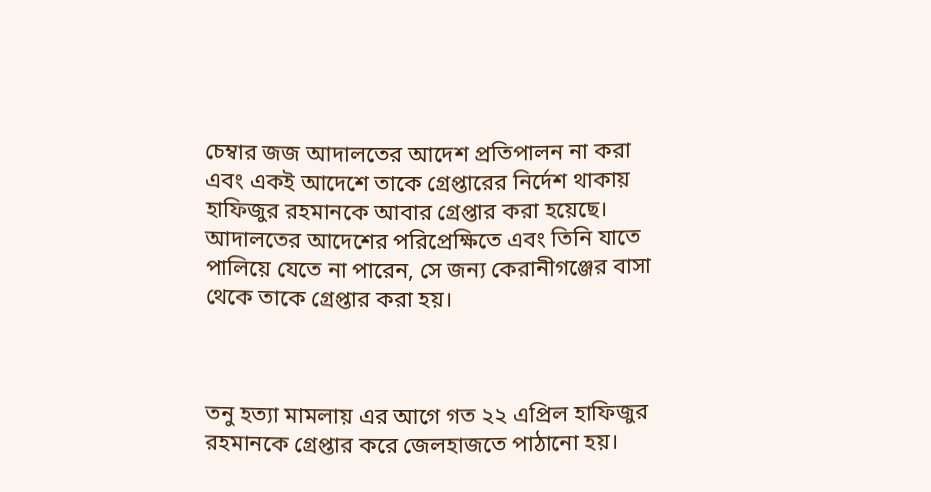চেম্বার জজ আদালতের আদেশ প্রতিপালন না করা এবং একই আদেশে তাকে গ্রেপ্তারের নির্দেশ থাকায় হাফিজুর রহমানকে আবার গ্রেপ্তার করা হয়েছে। আদালতের আদেশের পরিপ্রেক্ষিতে এবং তিনি যাতে পালিয়ে যেতে না পারেন, সে জন্য কেরানীগঞ্জের বাসা থেকে তাকে গ্রেপ্তার করা হয়।



তনু হত্যা মামলায় এর আগে গত ২২ এপ্রিল হাফিজুর রহমানকে গ্রেপ্তার করে জেলহাজতে পাঠানো হয়।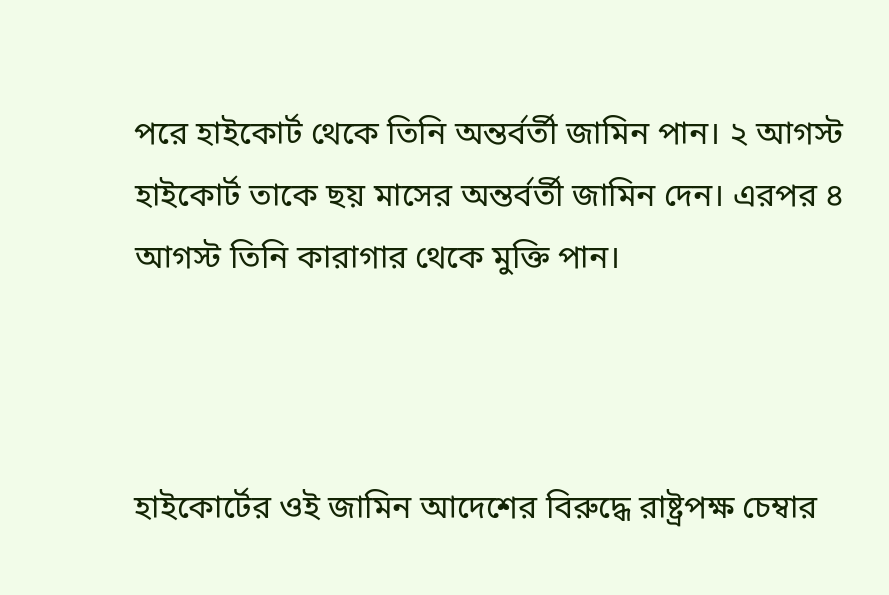পরে হাইকোর্ট থেকে তিনি অন্তর্বর্তী জামিন পান। ২ আগস্ট হাইকোর্ট তাকে ছয় মাসের অন্তর্বর্তী জামিন দেন। এরপর ৪ আগস্ট তিনি কারাগার থেকে মুক্তি পান।



হাইকোর্টের ওই জামিন আদেশের বিরুদ্ধে রাষ্ট্রপক্ষ চেম্বার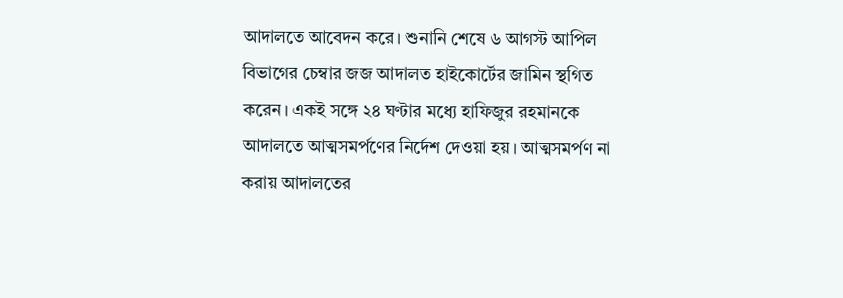আদালতে আবেদন করে। শুনানি শেষে ৬ আগস্ট আপিল বিভাগের চেম্বার জজ আদালত হাইকোর্টের জামিন স্থগিত করেন। একই সঙ্গে ২৪ ঘণ্টার মধ্যে হাফিজুর রহমানকে আদালতে আত্মসমর্পণের নির্দেশ দেওয়া হয়। আত্মসমর্পণ না করায় আদালতের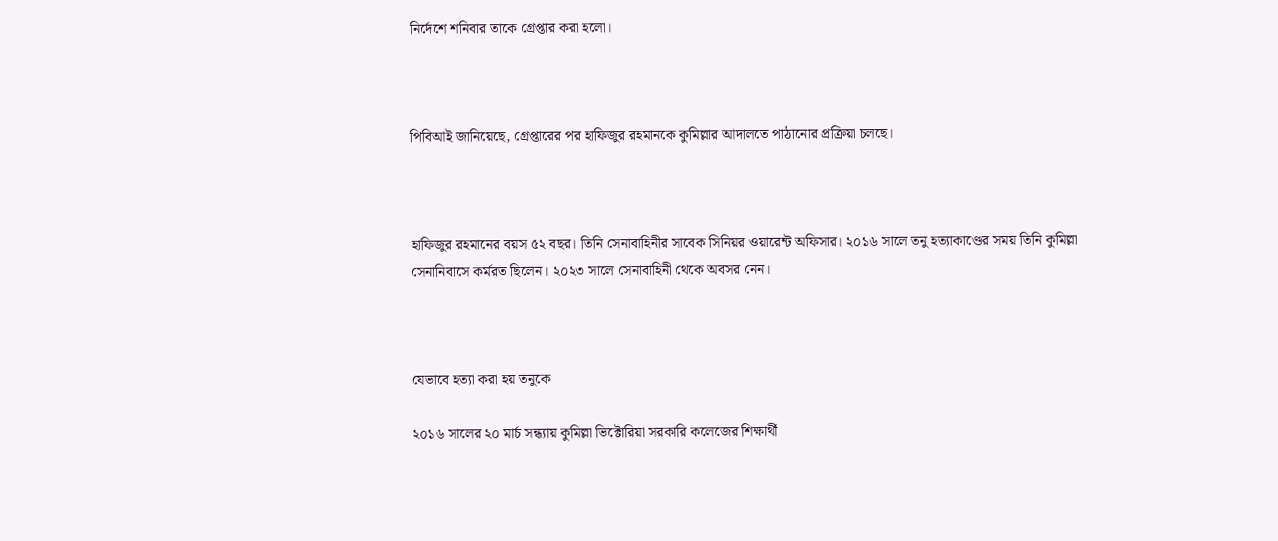নির্দেশে শনিবার তাকে গ্রেপ্তার করা হলো।



পিবিআই জানিয়েছে, গ্রেপ্তারের পর হাফিজুর রহমানকে কুমিল্লার আদালতে পাঠানোর প্রক্রিয়া চলছে।



হাফিজুর রহমানের বয়স ৫২ বছর। তিনি সেনাবাহিনীর সাবেক সিনিয়র ওয়ারেন্ট অফিসার। ২০১৬ সালে তনু হত্যাকাণ্ডের সময় তিনি কুমিল্লা সেনানিবাসে কর্মরত ছিলেন। ২০২৩ সালে সেনাবাহিনী থেকে অবসর নেন।



যেভাবে হত্যা করা হয় তনুকে

২০১৬ সালের ২০ মার্চ সন্ধ্যায় কুমিল্লা ভিক্টোরিয়া সরকারি কলেজের শিক্ষার্থী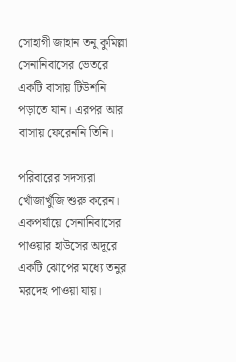সোহাগী জাহান তনু কুমিল্লা সেনানিবাসের ভেতরে একটি বাসায় টিউশনি পড়াতে যান। এরপর আর বাসায় ফেরেননি তিনি।

পরিবারের সদস্যরা খোঁজাখুঁজি শুরু করেন। একপর্যায়ে সেনানিবাসের পাওয়ার হাউসের অদূরে একটি ঝোপের মধ্যে তনুর মরদেহ পাওয়া যায়।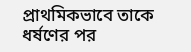প্রাথমিকভাবে তাকে ধর্ষণের পর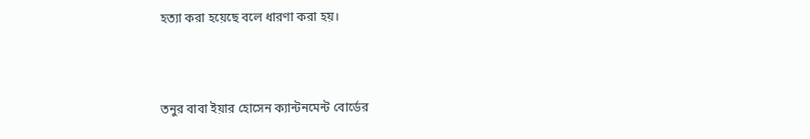হত্যা করা হয়েছে বলে ধারণা করা হয়।



তনুর বাবা ইয়ার হোসেন ক্যান্টনমেন্ট বোর্ডের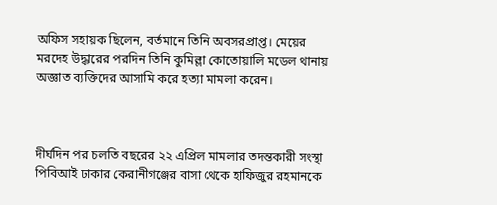অফিস সহায়ক ছিলেন, বর্তমানে তিনি অবসরপ্রাপ্ত। মেয়ের মরদেহ উদ্ধারের পরদিন তিনি কুমিল্লা কোতোয়ালি মডেল থানায় অজ্ঞাত ব্যক্তিদের আসামি করে হত্যা মামলা করেন।



দীর্ঘদিন পর চলতি বছরের ২২ এপ্রিল মামলার তদন্তকারী সংস্থা পিবিআই ঢাকার কেরানীগঞ্জের বাসা থেকে হাফিজুর রহমানকে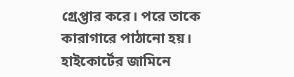গ্রেপ্তার করে। পরে তাকে কারাগারে পাঠানো হয়। হাইকোর্টের জামিনে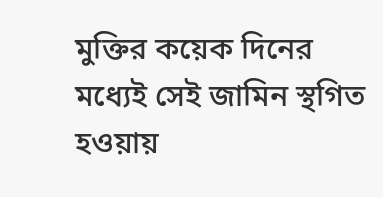মুক্তির কয়েক দিনের মধ্যেই সেই জামিন স্থগিত হওয়ায়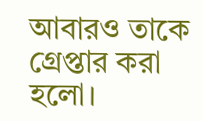আবারও তাকে গ্রেপ্তার করা হলো।